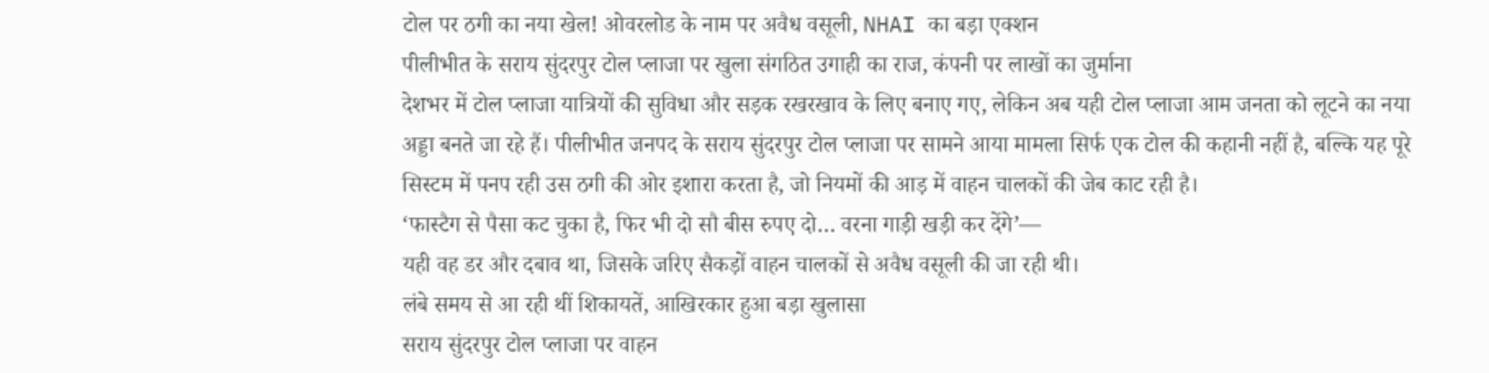टोल पर ठगी का नया खेल! ओवरलोड के नाम पर अवैध वसूली, NHAI का बड़ा एक्शन
पीलीभीत के सराय सुंदरपुर टोल प्लाजा पर खुला संगठित उगाही का राज, कंपनी पर लाखों का जुर्माना
देशभर में टोल प्लाजा यात्रियों की सुविधा और सड़क रखरखाव के लिए बनाए गए, लेकिन अब यही टोल प्लाजा आम जनता को लूटने का नया अड्डा बनते जा रहे हैं। पीलीभीत जनपद के सराय सुंदरपुर टोल प्लाजा पर सामने आया मामला सिर्फ एक टोल की कहानी नहीं है, बल्कि यह पूरे सिस्टम में पनप रही उस ठगी की ओर इशारा करता है, जो नियमों की आड़ में वाहन चालकों की जेब काट रही है।
‘फास्टैग से पैसा कट चुका है, फिर भी दो सौ बीस रुपए दो… वरना गाड़ी खड़ी कर देंगे’—
यही वह डर और दबाव था, जिसके जरिए सैकड़ों वाहन चालकों से अवैध वसूली की जा रही थी।
लंबे समय से आ रही थीं शिकायतें, आखिरकार हुआ बड़ा खुलासा
सराय सुंदरपुर टोल प्लाजा पर वाहन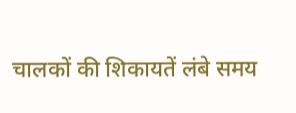चालकों की शिकायतें लंबे समय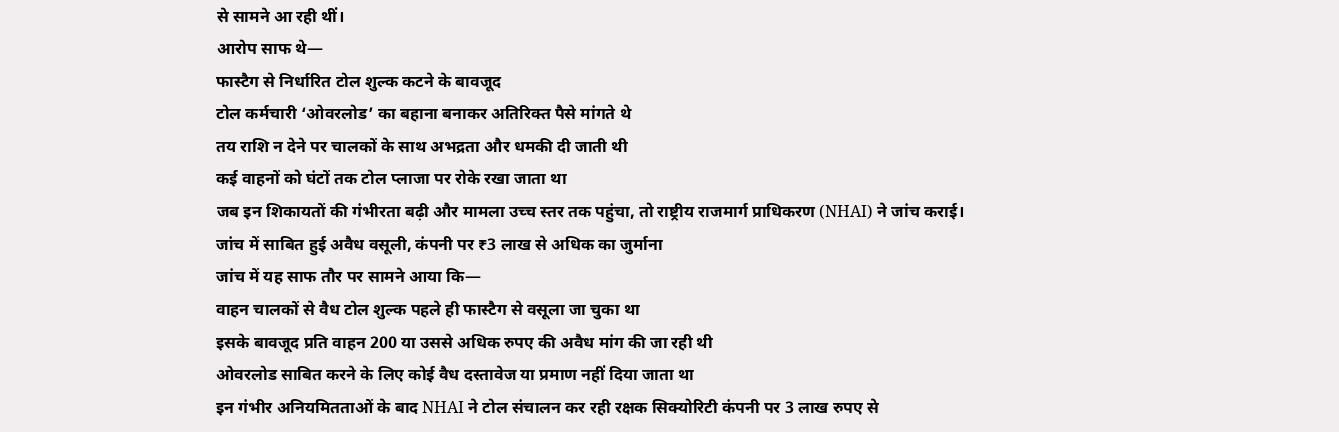से सामने आ रही थीं।
आरोप साफ थे—
फास्टैग से निर्धारित टोल शुल्क कटने के बावजूद
टोल कर्मचारी ‘ओवरलोड’ का बहाना बनाकर अतिरिक्त पैसे मांगते थे
तय राशि न देने पर चालकों के साथ अभद्रता और धमकी दी जाती थी
कई वाहनों को घंटों तक टोल प्लाजा पर रोके रखा जाता था
जब इन शिकायतों की गंभीरता बढ़ी और मामला उच्च स्तर तक पहुंचा, तो राष्ट्रीय राजमार्ग प्राधिकरण (NHAI) ने जांच कराई।
जांच में साबित हुई अवैध वसूली, कंपनी पर ₹3 लाख से अधिक का जुर्माना
जांच में यह साफ तौर पर सामने आया कि—
वाहन चालकों से वैध टोल शुल्क पहले ही फास्टैग से वसूला जा चुका था
इसके बावजूद प्रति वाहन 200 या उससे अधिक रुपए की अवैध मांग की जा रही थी
ओवरलोड साबित करने के लिए कोई वैध दस्तावेज या प्रमाण नहीं दिया जाता था
इन गंभीर अनियमितताओं के बाद NHAI ने टोल संचालन कर रही रक्षक सिक्योरिटी कंपनी पर 3 लाख रुपए से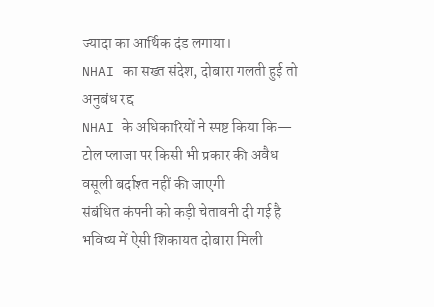ज्यादा का आर्थिक दंड लगाया।
NHAI का सख्त संदेश, दोबारा गलती हुई तो अनुबंध रद्द
NHAI के अधिकारियों ने स्पष्ट किया कि—
टोल प्लाजा पर किसी भी प्रकार की अवैध वसूली बर्दाश्त नहीं की जाएगी
संबंधित कंपनी को कड़ी चेतावनी दी गई है
भविष्य में ऐसी शिकायत दोबारा मिली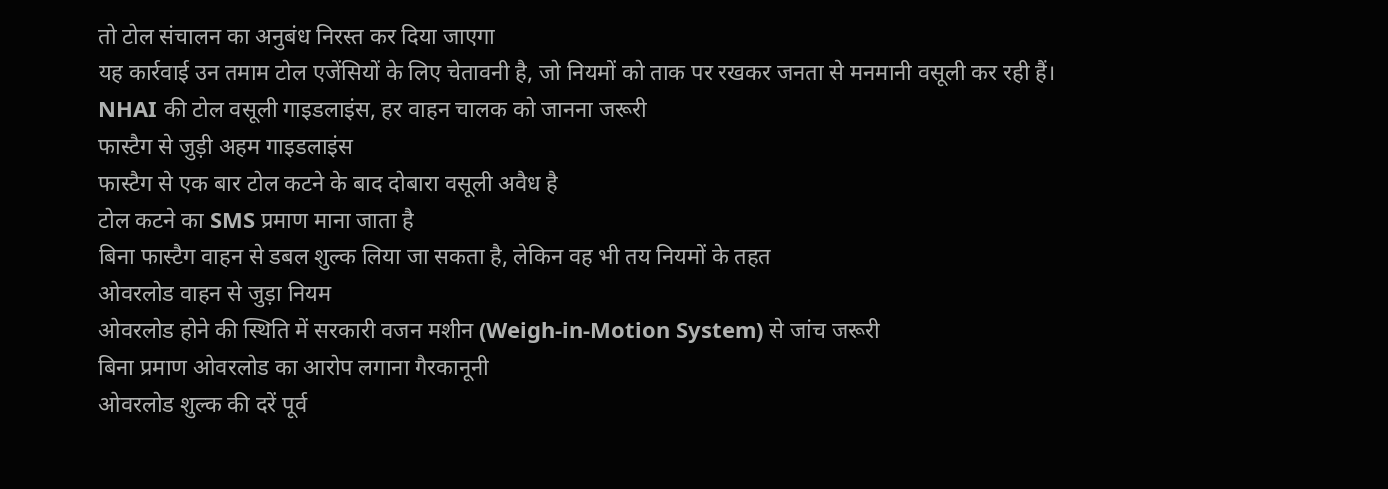तो टोल संचालन का अनुबंध निरस्त कर दिया जाएगा
यह कार्रवाई उन तमाम टोल एजेंसियों के लिए चेतावनी है, जो नियमों को ताक पर रखकर जनता से मनमानी वसूली कर रही हैं।
NHAI की टोल वसूली गाइडलाइंस, हर वाहन चालक को जानना जरूरी
फास्टैग से जुड़ी अहम गाइडलाइंस
फास्टैग से एक बार टोल कटने के बाद दोबारा वसूली अवैध है
टोल कटने का SMS प्रमाण माना जाता है
बिना फास्टैग वाहन से डबल शुल्क लिया जा सकता है, लेकिन वह भी तय नियमों के तहत
ओवरलोड वाहन से जुड़ा नियम
ओवरलोड होने की स्थिति में सरकारी वजन मशीन (Weigh-in-Motion System) से जांच जरूरी
बिना प्रमाण ओवरलोड का आरोप लगाना गैरकानूनी
ओवरलोड शुल्क की दरें पूर्व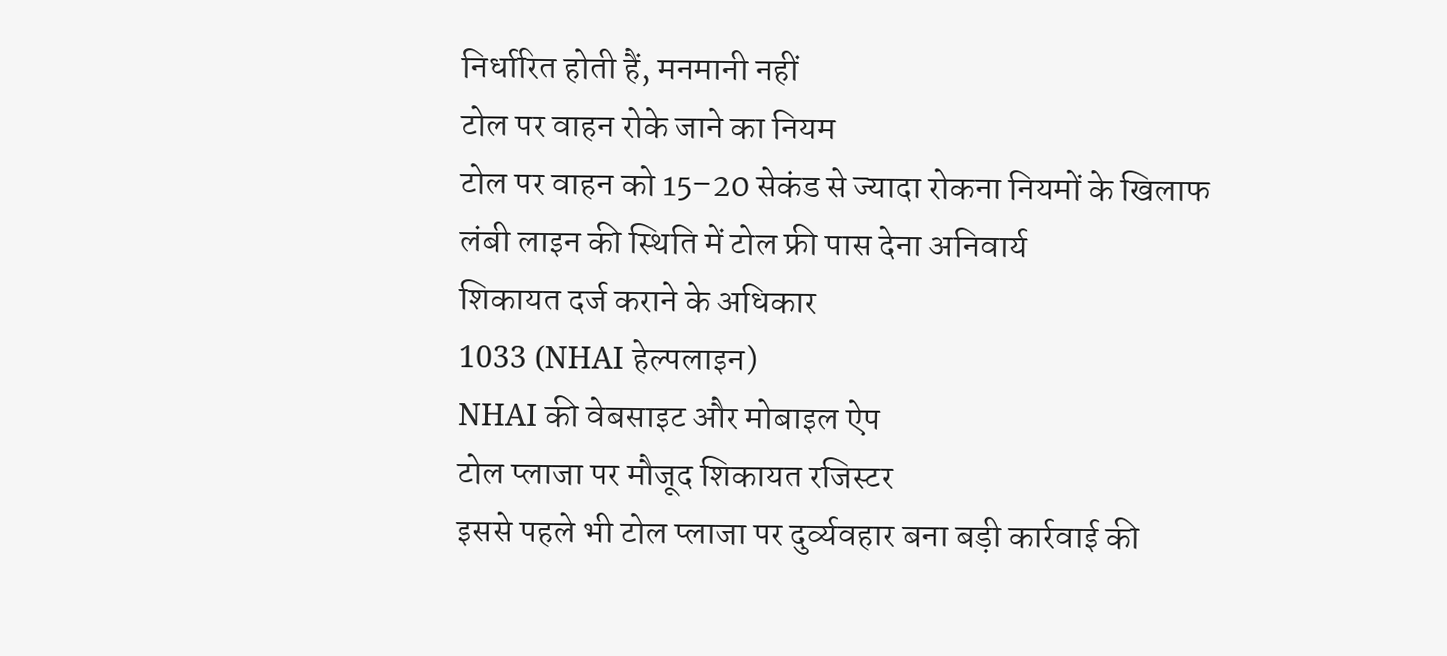निर्धारित होती हैं, मनमानी नहीं
टोल पर वाहन रोके जाने का नियम
टोल पर वाहन को 15–20 सेकंड से ज्यादा रोकना नियमों के खिलाफ
लंबी लाइन की स्थिति में टोल फ्री पास देना अनिवार्य
शिकायत दर्ज कराने के अधिकार
1033 (NHAI हेल्पलाइन)
NHAI की वेबसाइट और मोबाइल ऐप
टोल प्लाजा पर मौजूद शिकायत रजिस्टर
इससे पहले भी टोल प्लाजा पर दुर्व्यवहार बना बड़ी कार्रवाई की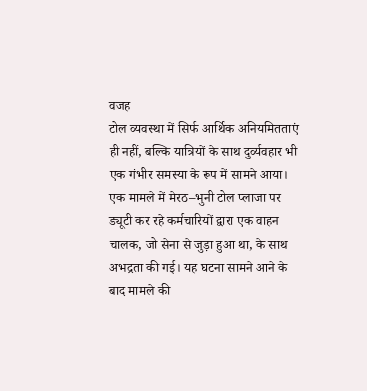वजह
टोल व्यवस्था में सिर्फ आर्थिक अनियमितताएं ही नहीं, बल्कि यात्रियों के साथ दुर्व्यवहार भी एक गंभीर समस्या के रूप में सामने आया। एक मामले में मेरठ–भुनी टोल प्लाजा पर ड्यूटी कर रहे कर्मचारियों द्वारा एक वाहन चालक, जो सेना से जुड़ा हुआ था, के साथ अभद्रता की गई। यह घटना सामने आने के बाद मामले की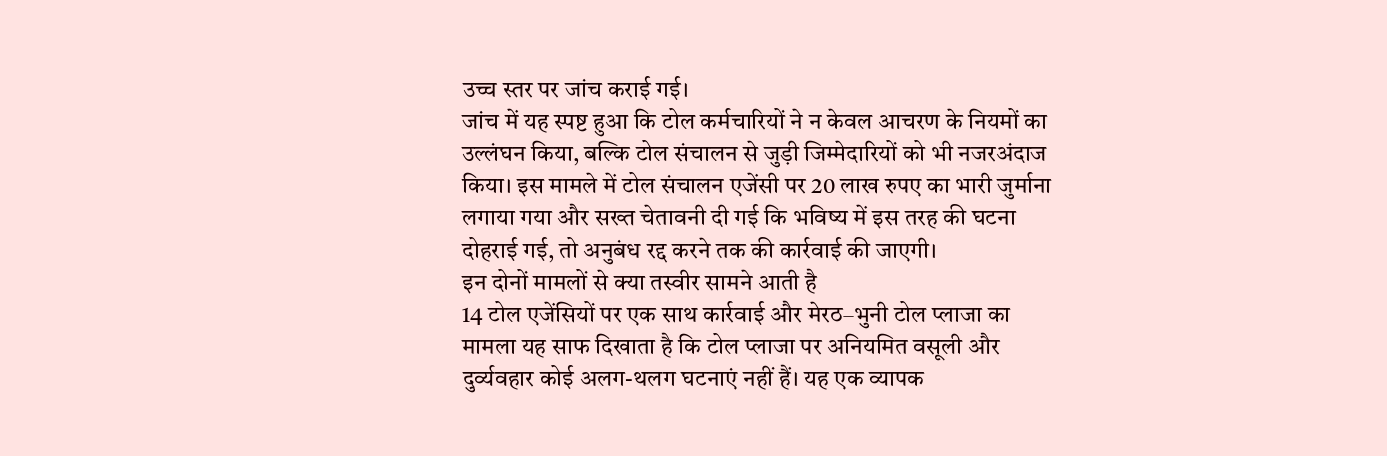उच्च स्तर पर जांच कराई गई।
जांच में यह स्पष्ट हुआ कि टोल कर्मचारियों ने न केवल आचरण के नियमों का उल्लंघन किया, बल्कि टोल संचालन से जुड़ी जिम्मेदारियों को भी नजरअंदाज किया। इस मामले में टोल संचालन एजेंसी पर 20 लाख रुपए का भारी जुर्माना लगाया गया और सख्त चेतावनी दी गई कि भविष्य में इस तरह की घटना दोहराई गई, तो अनुबंध रद्द करने तक की कार्रवाई की जाएगी।
इन दोनों मामलों से क्या तस्वीर सामने आती है
14 टोल एजेंसियों पर एक साथ कार्रवाई और मेरठ–भुनी टोल प्लाजा का मामला यह साफ दिखाता है कि टोल प्लाजा पर अनियमित वसूली और दुर्व्यवहार कोई अलग-थलग घटनाएं नहीं हैं। यह एक व्यापक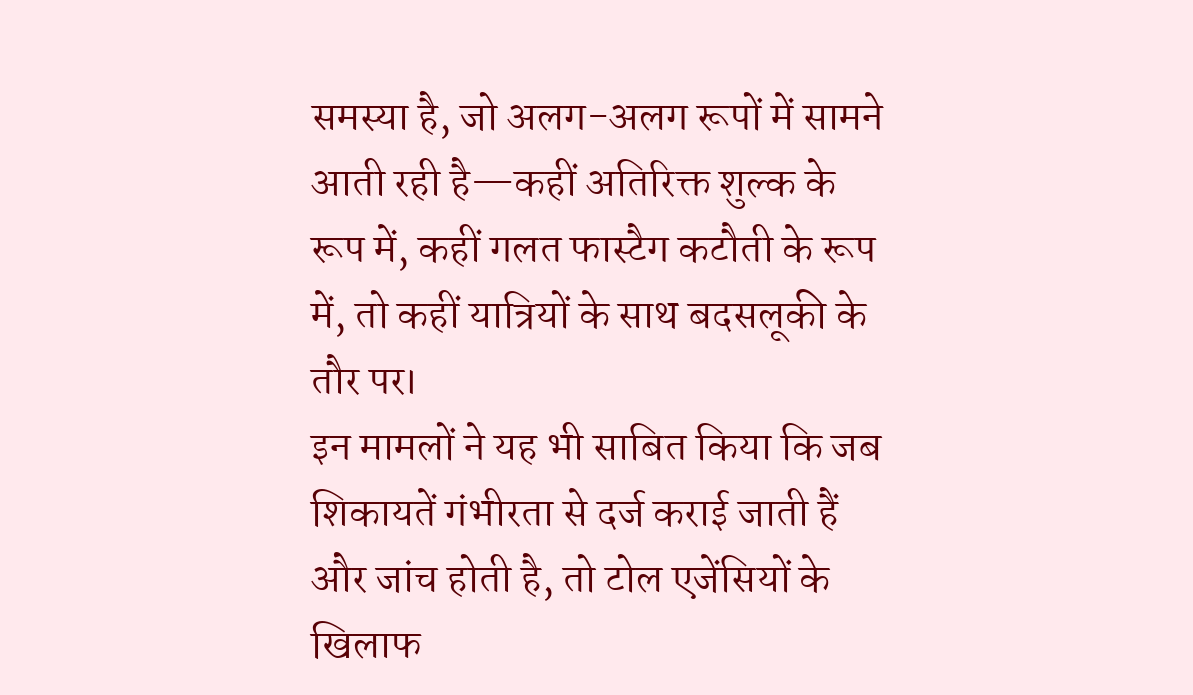समस्या है, जो अलग-अलग रूपों में सामने आती रही है—कहीं अतिरिक्त शुल्क के रूप में, कहीं गलत फास्टैग कटौती के रूप में, तो कहीं यात्रियों के साथ बदसलूकी के तौर पर।
इन मामलों ने यह भी साबित किया कि जब शिकायतें गंभीरता से दर्ज कराई जाती हैं और जांच होती है, तो टोल एजेंसियों के खिलाफ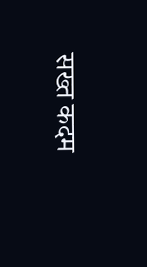सख्त कदम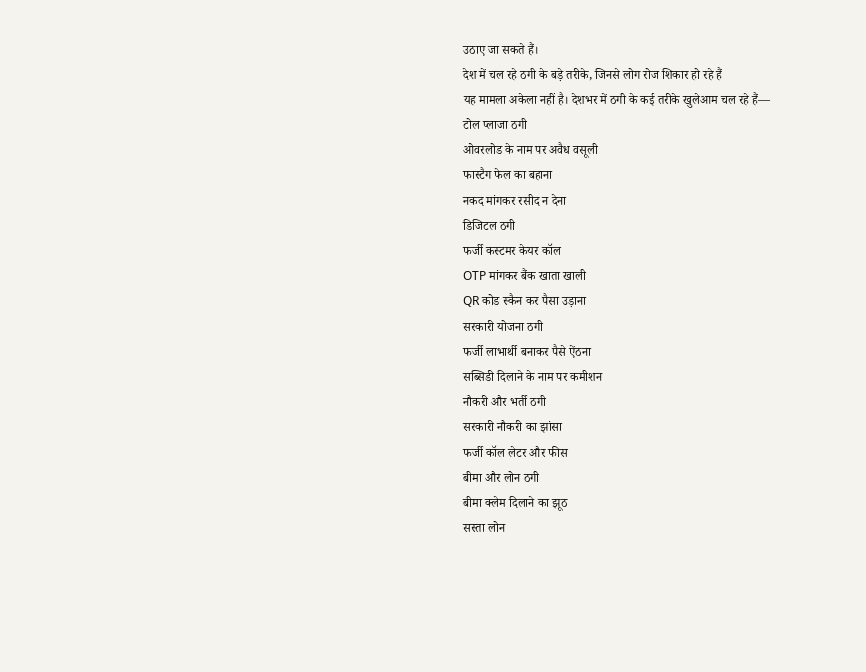उठाए जा सकते हैं।
देश में चल रहे ठगी के बड़े तरीके, जिनसे लोग रोज शिकार हो रहे हैं
यह मामला अकेला नहीं है। देशभर में ठगी के कई तरीके खुलेआम चल रहे हैं—
टोल प्लाजा ठगी
ओवरलोड के नाम पर अवैध वसूली
फास्टैग फेल का बहाना
नकद मांगकर रसीद न देना
डिजिटल ठगी
फर्जी कस्टमर केयर कॉल
OTP मांगकर बैंक खाता खाली
QR कोड स्कैन कर पैसा उड़ाना
सरकारी योजना ठगी
फर्जी लाभार्थी बनाकर पैसे ऐंठना
सब्सिडी दिलाने के नाम पर कमीशन
नौकरी और भर्ती ठगी
सरकारी नौकरी का झांसा
फर्जी कॉल लेटर और फीस
बीमा और लोन ठगी
बीमा क्लेम दिलाने का झूठ
सस्ता लोन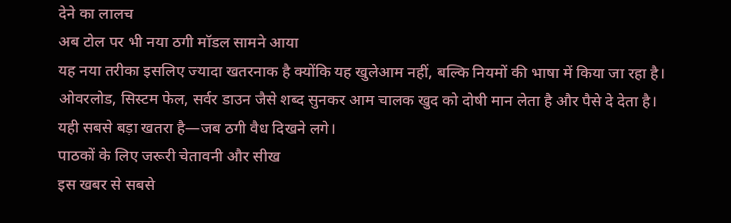देने का लालच
अब टोल पर भी नया ठगी मॉडल सामने आया
यह नया तरीका इसलिए ज्यादा खतरनाक है क्योंकि यह खुलेआम नहीं, बल्कि नियमों की भाषा में किया जा रहा है। ओवरलोड, सिस्टम फेल, सर्वर डाउन जैसे शब्द सुनकर आम चालक खुद को दोषी मान लेता है और पैसे दे देता है। यही सबसे बड़ा खतरा है—जब ठगी वैध दिखने लगे।
पाठकों के लिए जरूरी चेतावनी और सीख
इस खबर से सबसे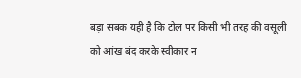बड़ा सबक यही है कि टोल पर किसी भी तरह की वसूली को आंख बंद करके स्वीकार न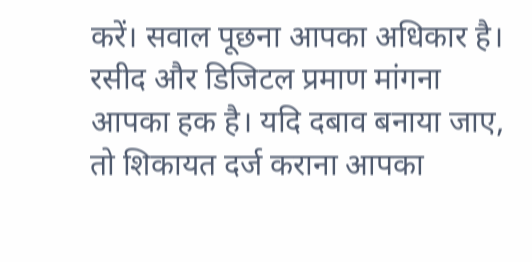करें। सवाल पूछना आपका अधिकार है। रसीद और डिजिटल प्रमाण मांगना आपका हक है। यदि दबाव बनाया जाए, तो शिकायत दर्ज कराना आपका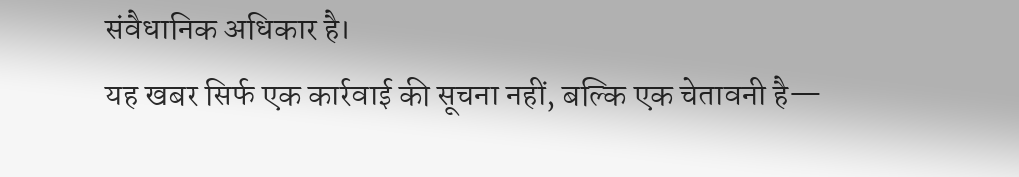संवैधानिक अधिकार है।
यह खबर सिर्फ एक कार्रवाई की सूचना नहीं, बल्कि एक चेतावनी है—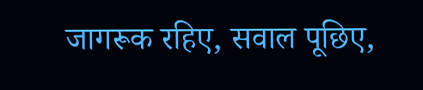जागरूक रहिए, सवाल पूछिए,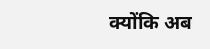क्योंकि अब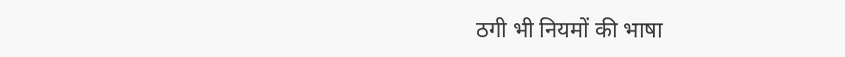ठगी भी नियमों की भाषा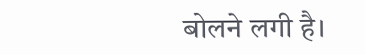बोलने लगी है।